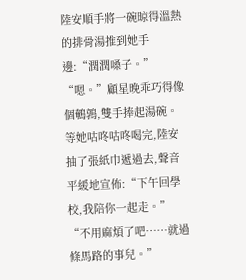陸安順手將一碗晾得溫熱的排骨湯推到她手邊:“潤潤嗓子。”
“嗯。”顧星晚乖巧得像個鵪鶉,雙手捧起湯碗。
等她咕咚咕咚喝完,陸安抽了張紙巾遞過去,聲音平緩地宣佈:“下午回學校,我陪你一起走。”
“不用麻煩了吧……就過條馬路的事兒。”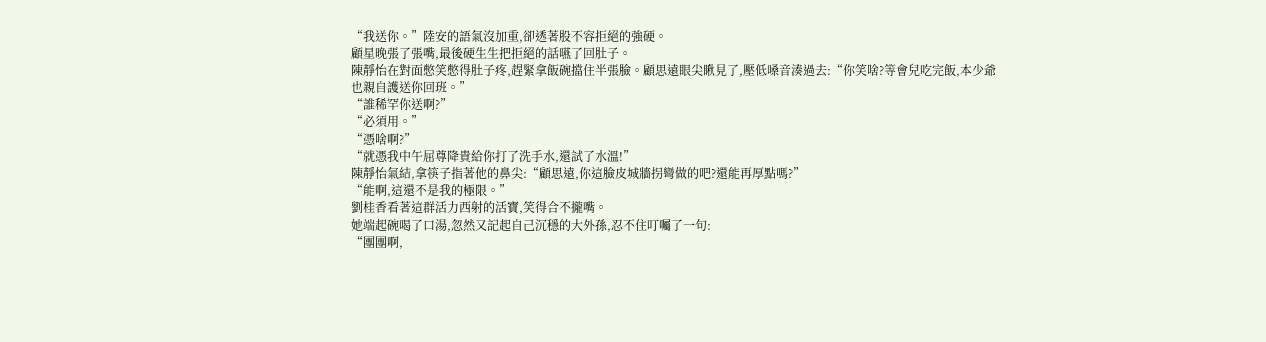“我送你。”陸安的語氣沒加重,卻透著股不容拒絕的強硬。
顧星晚張了張嘴,最後硬生生把拒絕的話嚥了回肚子。
陳靜怡在對面憋笑憋得肚子疼,趕緊拿飯碗擋住半張臉。顧思遠眼尖瞅見了,壓低嗓音湊過去:“你笑啥?等會兒吃完飯,本少爺也親自護送你回班。”
“誰稀罕你送啊?”
“必須用。”
“憑啥啊?”
“就憑我中午屈尊降貴給你打了洗手水,還試了水溫!”
陳靜怡氣結,拿筷子指著他的鼻尖:“顧思遠,你這臉皮城牆拐彎做的吧?還能再厚點嗎?”
“能啊,這還不是我的極限。”
劉桂香看著這群活力西射的活寶,笑得合不攏嘴。
她端起碗喝了口湯,忽然又記起自己沉穩的大外孫,忍不住叮囑了一句:
“團團啊,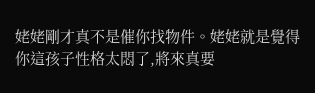姥姥剛才真不是催你找物件。姥姥就是覺得你這孩子性格太悶了,將來真要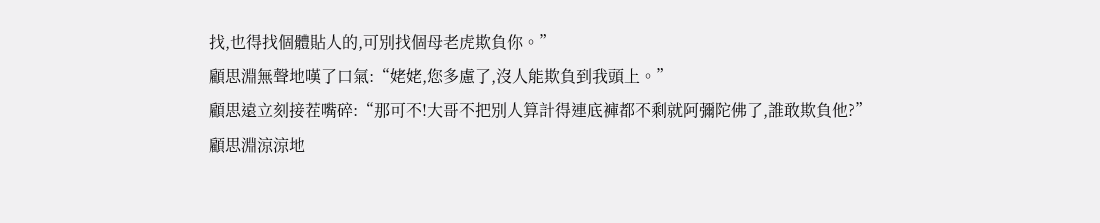找,也得找個體貼人的,可別找個母老虎欺負你。”
顧思淵無聲地嘆了口氣:“姥姥,您多慮了,沒人能欺負到我頭上。”
顧思遠立刻接茬嘴碎:“那可不!大哥不把別人算計得連底褲都不剩就阿彌陀佛了,誰敢欺負他?”
顧思淵涼涼地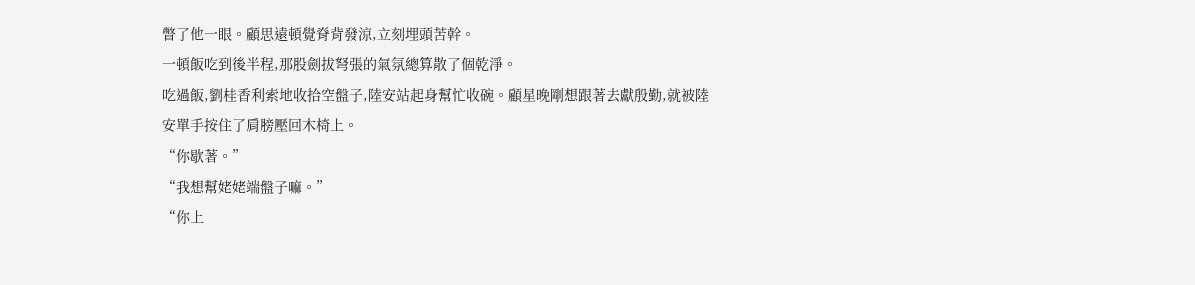瞥了他一眼。顧思遠頓覺脊背發涼,立刻埋頭苦幹。
一頓飯吃到後半程,那股劍拔弩張的氣氛總算散了個乾淨。
吃過飯,劉桂香利索地收拾空盤子,陸安站起身幫忙收碗。顧星晚剛想跟著去獻殷勤,就被陸安單手按住了肩膀壓回木椅上。
“你歇著。”
“我想幫姥姥端盤子嘛。”
“你上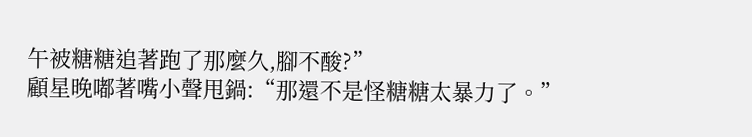午被糖糖追著跑了那麼久,腳不酸?”
顧星晚嘟著嘴小聲甩鍋:“那還不是怪糖糖太暴力了。”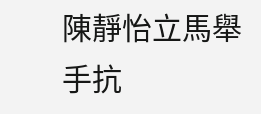陳靜怡立馬舉手抗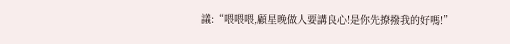議:“喂喂喂,顧星晚做人要講良心!是你先撩撥我的好嗎!”